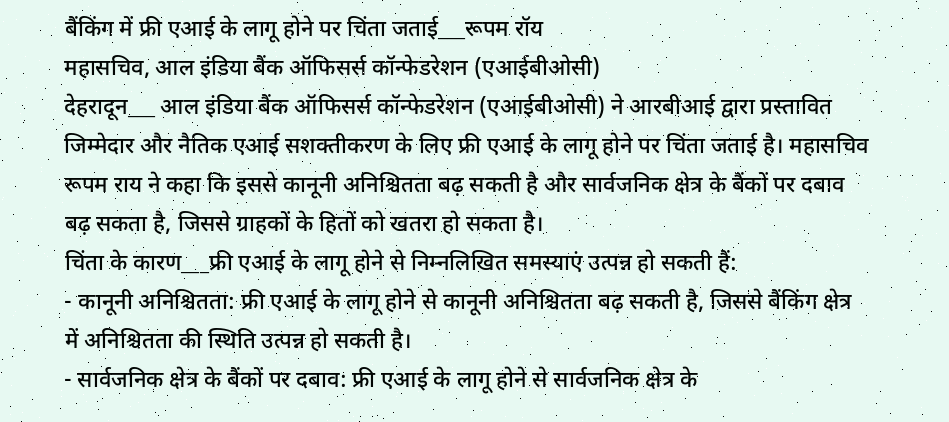बैंकिंग में फ्री एआई के लागू होने पर चिंता जताई___रूपम रॉय
महासचिव, आल इंडिया बैंक ऑफिसर्स कॉन्फेडरेशन (एआईबीओसी)
देहरादून___ आल इंडिया बैंक ऑफिसर्स कॉन्फेडरेशन (एआईबीओसी) ने आरबीआई द्वारा प्रस्तावित जिम्मेदार और नैतिक एआई सशक्तीकरण के लिए फ्री एआई के लागू होने पर चिंता जताई है। महासचिव रूपम राय ने कहा कि इससे कानूनी अनिश्चितता बढ़ सकती है और सार्वजनिक क्षेत्र के बैंकों पर दबाव बढ़ सकता है, जिससे ग्राहकों के हितों को खतरा हो सकता है।
चिंता के कारण___फ्री एआई के लागू होने से निम्नलिखित समस्याएं उत्पन्न हो सकती हैं:
- कानूनी अनिश्चितता: फ्री एआई के लागू होने से कानूनी अनिश्चितता बढ़ सकती है, जिससे बैंकिंग क्षेत्र में अनिश्चितता की स्थिति उत्पन्न हो सकती है।
- सार्वजनिक क्षेत्र के बैंकों पर दबाव: फ्री एआई के लागू होने से सार्वजनिक क्षेत्र के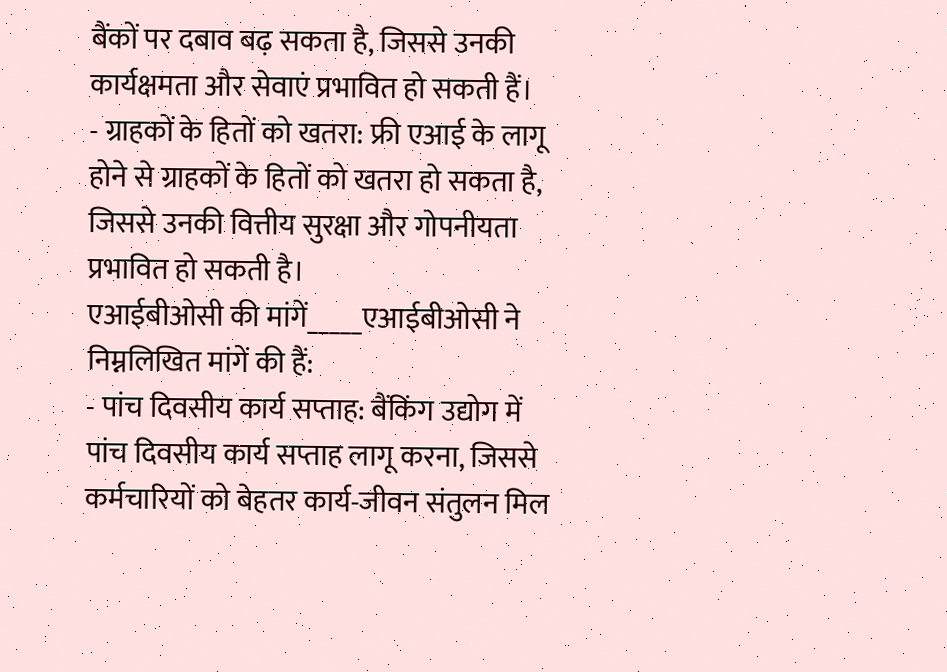बैंकों पर दबाव बढ़ सकता है, जिससे उनकी कार्यक्षमता और सेवाएं प्रभावित हो सकती हैं।
- ग्राहकों के हितों को खतरा: फ्री एआई के लागू होने से ग्राहकों के हितों को खतरा हो सकता है, जिससे उनकी वित्तीय सुरक्षा और गोपनीयता प्रभावित हो सकती है।
एआईबीओसी की मांगें_____एआईबीओसी ने निम्नलिखित मांगें की हैं:
- पांच दिवसीय कार्य सप्ताह: बैंकिंग उद्योग में पांच दिवसीय कार्य सप्ताह लागू करना, जिससे कर्मचारियों को बेहतर कार्य-जीवन संतुलन मिल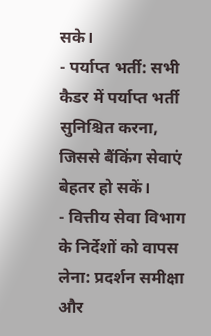सके।
- पर्याप्त भर्ती: सभी कैडर में पर्याप्त भर्ती सुनिश्चित करना, जिससे बैंकिंग सेवाएं बेहतर हो सकें।
- वित्तीय सेवा विभाग के निर्देशों को वापस लेना: प्रदर्शन समीक्षा और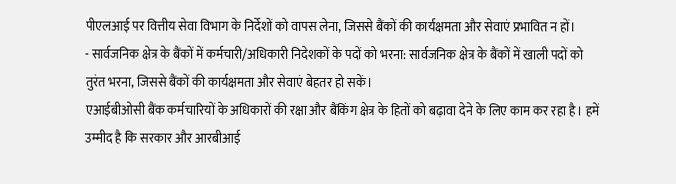पीएलआई पर वित्तीय सेवा विभाग के निर्देशों को वापस लेना, जिससे बैंकों की कार्यक्षमता और सेवाएं प्रभावित न हों।
- सार्वजनिक क्षेत्र के बैंकों में कर्मचारी/अधिकारी निदेशकों के पदों को भरना: सार्वजनिक क्षेत्र के बैंकों में खाली पदों को तुरंत भरना, जिससे बैंकों की कार्यक्षमता और सेवाएं बेहतर हो सकें।
एआईबीओसी बैंक कर्मचारियों के अधिकारों की रक्षा और बैंकिंग क्षेत्र के हितों को बढ़ावा देने के लिए काम कर रहा है। हमें उम्मीद है कि सरकार और आरबीआई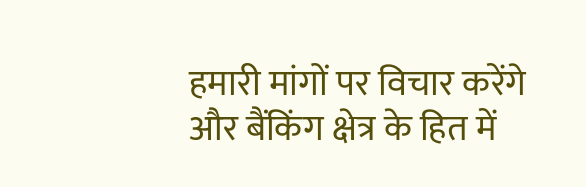हमारी मांगों पर विचार करेंगे और बैंकिंग क्षेत्र के हित में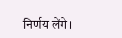निर्णय लेंगे।